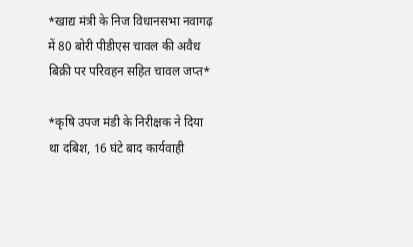*खाद्य मंत्री के निज विधानसभा नवागढ़ में 80 बोरी पीडीएस चावल की अवैध बिक्री पर परिवहन सहित चावल जप्त*

*कृषि उपज मंडी के निरीक्षक ने दिया था दबिश, 16 घंटे बाद कार्यवाही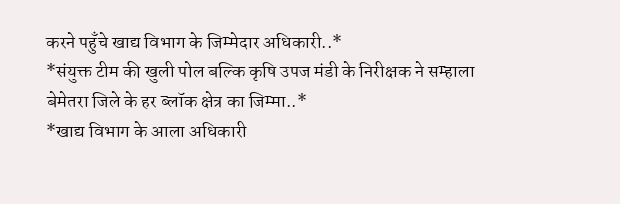करने पहुँचे खाद्य विभाग के जिम्मेदार अधिकारी..*
*संयुक्त टीम की खुली पोल बल्कि कृषि उपज मंडी के निरीक्षक ने सम्हाला बेमेतरा जिले के हर ब्लॉक क्षेत्र का जिम्मा..*
*खाद्य विभाग के आला अधिकारी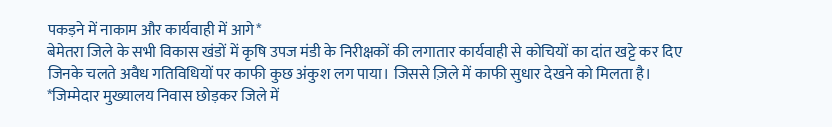पकड़ने में नाकाम और कार्यवाही में आगे*
बेमेतरा जिले के सभी विकास खंडों में कृषि उपज मंडी के निरीक्षकों की लगातार कार्यवाही से कोचियों का दांत खट्टे कर दिए जिनके चलते अवैध गतिविधियों पर काफी कुछ अंकुश लग पाया। जिससे ज़िले में काफी सुधार देखने को मिलता है।
*जिम्मेदार मुख्यालय निवास छोड़कर जिले में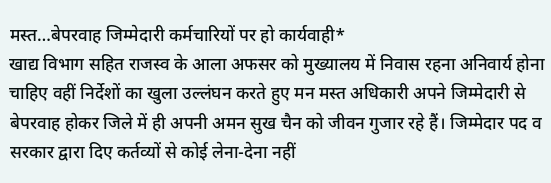मस्त…बेपरवाह जिम्मेदारी कर्मचारियों पर हो कार्यवाही*
खाद्य विभाग सहित राजस्व के आला अफसर को मुख्यालय में निवास रहना अनिवार्य होना चाहिए वहीं निर्देशों का खुला उल्लंघन करते हुए मन मस्त अधिकारी अपने जिम्मेदारी से बेपरवाह होकर जिले में ही अपनी अमन सुख चैन को जीवन गुजार रहे हैं। जिम्मेदार पद व सरकार द्वारा दिए कर्तव्यों से कोई लेना-देना नहीं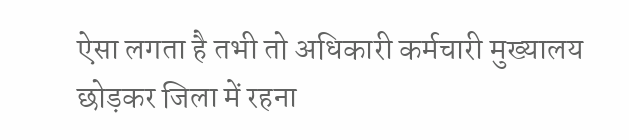ऐसा लगता है तभी तो अधिकारी कर्मचारी मुख्यालय छोड़कर जिला में रहना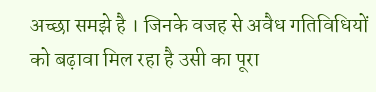अच्छा समझे है । जिनके वजह से अवैध गतिविधियों को बढ़ावा मिल रहा है उसी का पूरा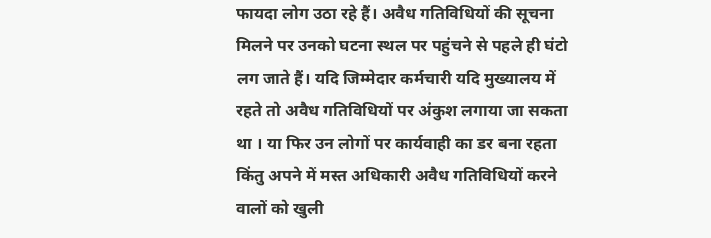फायदा लोग उठा रहे हैं। अवैध गतिविधियों की सूचना मिलने पर उनको घटना स्थल पर पहुंचने से पहले ही घंटो लग जाते हैं। यदि जिम्मेदार कर्मचारी यदि मुख्यालय में रहते तो अवैध गतिविधियों पर अंकुश लगाया जा सकता था । या फिर उन लोगों पर कार्यवाही का डर बना रहता किंतु अपने में मस्त अधिकारी अवैध गतिविधियों करने वालों को खुली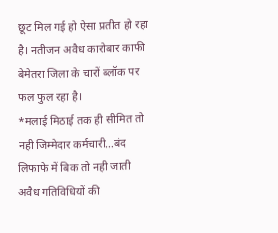छूट मिल गई हो ऐसा प्रतीत हो रहा है। नतीजन अवैध कारोबार काफी बेमेतरा जिला के चारों ब्लॉक पर फल फुल रहा है।
*मलाई मिठाई तक ही सीमित तो नही जिम्मेदार कर्मचारी…बंद लिफाफे में बिक तो नही जाती अवैध गतिविधियों की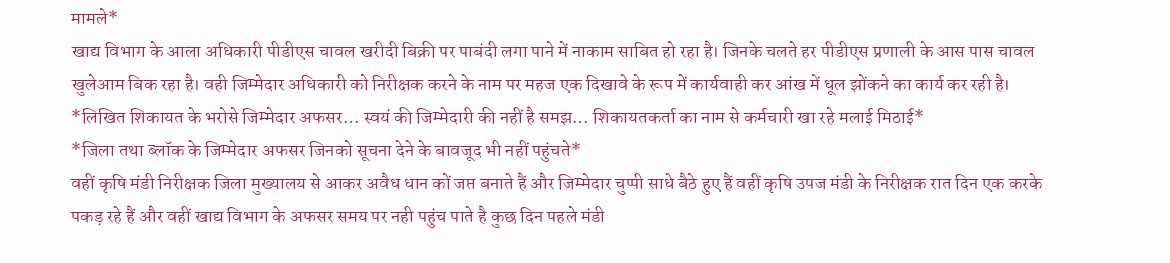मामले*
खाद्य विभाग के आला अधिकारी पीडीएस चावल खरीदी बिक्री पर पाबंदी लगा पाने में नाकाम साबित हो रहा है। जिनके चलते हर पीडीएस प्रणाली के आस पास चावल खुलेआम बिक रहा है। वही जिम्मेदार अधिकारी को निरीक्षक करने के नाम पर महज एक दिखावे के रूप में कार्यवाही कर आंख में धूल झोंकने का कार्य कर रही है।
*लिखित शिकायत के भरोसे जिम्मेदार अफसर… स्वयं की जिम्मेदारी की नहीं है समझ… शिकायतकर्ता का नाम से कर्मचारी खा रहे मलाई मिठाई*
*जिला तथा ब्लॉक के जिम्मेदार अफसर जिनको सूचना देने के बावजूद भी नहीं पहुंचते*
वहीं कृषि मंडी निरीक्षक जिला मुख्यालय से आकर अवैध धान कों जप्त बनाते हैं और जिम्मेदार चुप्पी साधे बैठे हुए हैं वहीं कृषि उपज मंडी के निरीक्षक रात दिन एक करके पकड़ रहे हैं और वहीं खाद्य विभाग के अफसर समय पर नही पहुंच पाते है कुछ दिन पहले मंडी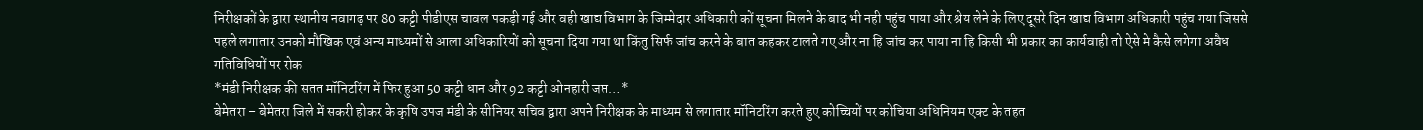निरीक्षकों के द्वारा स्थानीय नवागढ़ पर 80 कट्टी पीडीएस चावल पकड़ी गई और वही खाद्य विभाग के जिम्मेदार अधिकारी कों सूचना मिलने के बाद भी नही पहुंच पाया और श्रेय लेने के लिए दूसरे दिन खाद्य विभाग अधिकारी पहुंच गया जिससे पहले लगातार उनको मौखिक एवं अन्य माध्यमों से आला अधिकारियों को सूचना दिया गया था किंतु सिर्फ जांच करने के बात कहकर टालते गए और ना हि जांच कर पाया ना हि किसी भी प्रकार का कार्यवाही तो ऐसे मे कैसे लगेगा अवैध गतिविधियों पर रोक
*मंडी निरीक्षक की सतत मॉनिटरिंग में फिर हुआ 50 कट्टी धान और 92 कट्टी ओनहारी जप्त…*
बेमेतरा – बेमेतरा जिले में सकरी होकर के कृषि उपज मंडी के सीनियर सचिव द्वारा अपने निरीक्षक के माध्यम से लगातार मॉनिटरिंग करते हुए कोच्चियों पर कोचिया अधिनियम एक्ट के तहत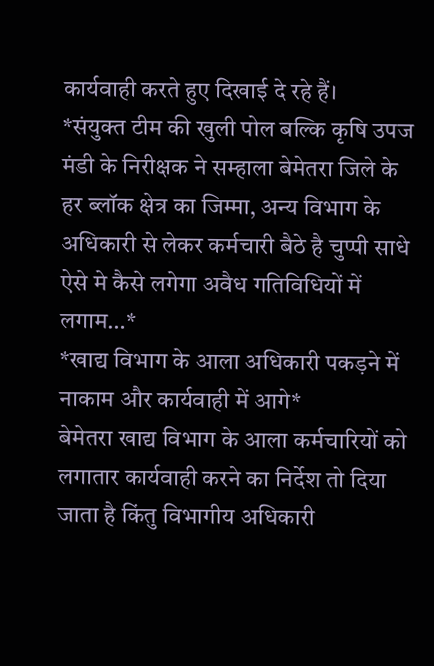कार्यवाही करते हुए दिखाई दे रहे हैं।
*संयुक्त टीम की खुली पोल बल्कि कृषि उपज मंडी के निरीक्षक ने सम्हाला बेमेतरा जिले के हर ब्लॉक क्षेत्र का जिम्मा, अन्य विभाग के अधिकारी से लेकर कर्मचारी बैठे है चुप्पी साधे ऐसे मे कैसे लगेगा अवैध गतिविधियों में लगाम…*
*खाद्य विभाग के आला अधिकारी पकड़ने में नाकाम और कार्यवाही में आगे*
बेमेतरा खाद्य विभाग के आला कर्मचारियों को लगातार कार्यवाही करने का निर्देश तो दिया जाता है किंतु विभागीय अधिकारी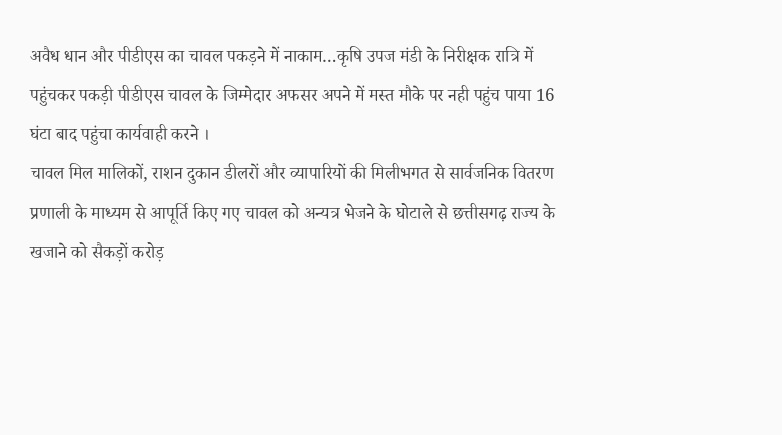अवैध धान और पीडीएस का चावल पकड़ने में नाकाम…कृषि उपज मंडी के निरीक्षक रात्रि में पहुंचकर पकड़ी पीडीएस चावल के जिम्मेदार अफसर अपने में मस्त मौके पर नही पहुंच पाया 16 घंटा बाद पहुंचा कार्यवाही करने ।
चावल मिल मालिकों, राशन दुकान डीलरों और व्यापारियों की मिलीभगत से सार्वजनिक वितरण प्रणाली के माध्यम से आपूर्ति किए गए चावल को अन्यत्र भेजने के घोटाले से छत्तीसगढ़ राज्य के खजाने को सैकड़ों करोड़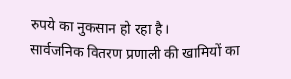रुपये का नुकसान हो रहा है।
सार्वजनिक वितरण प्रणाली की खामियों का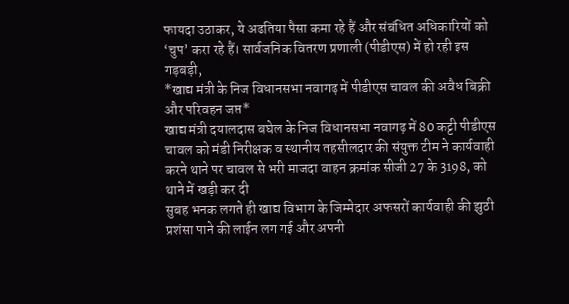फायदा उठाकर, ये अढतिया पैसा कमा रहे हैं और संबंधित अधिकारियों को ‘चुप’ करा रहे हैं। सार्वजनिक वितरण प्रणाली (पीडीएस) में हो रही इस गड़बड़ी,
*खाद्य मंत्री के निज विधानसभा नवागढ़ में पीडीएस चावल की अवैध बिक्री और परिवहन जप्त*
खाद्य मंत्री दयालदास बघेल के निज विधानसभा नवागढ़ में 80 कट्टी पीडीएस चावल को मंडी निरीक्षक व स्थानीय तहसीलदार की संयुक्त टीम ने कार्यवाही करने थाने पर चावल से भरी माजदा वाहन क्रमांक सीजी 27 के 3198, को थाने में खड़ी कर दी
सुबह भनक लगते ही खाद्य विभाग के जिम्मेदार अफसरों कार्यवाही की झुठी प्रशंसा पाने की लाईन लग गई और अपनी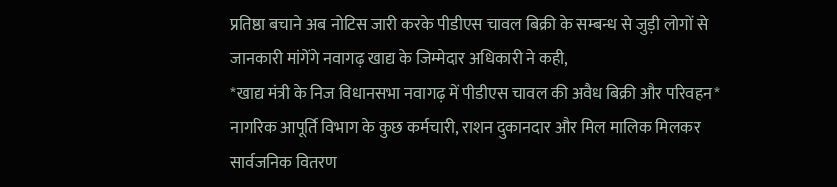प्रतिष्ठा बचाने अब नोटिस जारी करके पीडीएस चावल बिक्री के सम्बन्ध से जुड़ी लोगों से जानकारी मांगेंगे नवागढ़ खाद्य के जिम्मेदार अधिकारी ने कही,
*खाद्य मंत्री के निज विधानसभा नवागढ़ में पीडीएस चावल की अवैध बिक्री और परिवहन*
नागरिक आपूर्ति विभाग के कुछ कर्मचारी, राशन दुकानदार और मिल मालिक मिलकर सार्वजनिक वितरण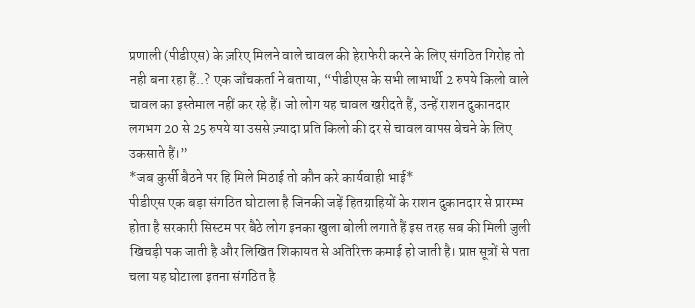प्रणाली (पीडीएस) के ज़रिए मिलने वाले चावल की हेराफेरी करने के लिए संगठित गिरोह तो नही बना रहा हैं..? एक जाँचकर्ता ने बताया, “पीडीएस के सभी लाभार्थी 2 रुपये किलो वाले चावल का इस्तेमाल नहीं कर रहे हैं। जो लोग यह चावल खरीदते हैं, उन्हें राशन दुकानदार लगभग 20 से 25 रुपये या उससे ज़्यादा प्रति किलो की दर से चावल वापस बेचने के लिए उकसाते हैं।”
*जब कुर्सी बैठने पर हि मिले मिठाई तो कौन करे कार्यवाही भाई*
पीडीएस एक बड़ा संगठित घोटाला है जिनकी जड़ें हितग्राहियों के राशन दुकानदार से प्रारम्भ होता है सरकारी सिस्टम पर बैठे लोग इनका खुला बोली लगाते हैं इस तरह सब की मिली जुली खिचड़ी पक जाती है और लिखित शिकायत से अतिरिक्त कमाई हो जाती है। प्राप्त सूत्रों से पता चला यह घोटाला इतना संगठित है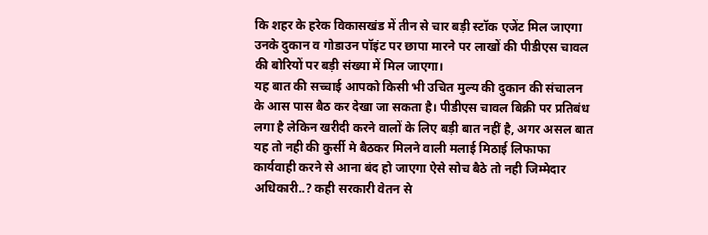कि शहर के हरेक विकासखंड में तीन से चार बड़ी स्टॉक एजेंट मिल जाएगा उनके दुकान व गोडाउन पॉइंट पर छापा मारने पर लाखों की पीडीएस चावल की बोरियों पर बड़ी संख्या में मिल जाएगा।
यह बात की सच्चाई आपको किसी भी उचित मुल्य की दुकान की संचालन के आस पास बैठ कर देखा जा सकता है। पीडीएस चावल बिक्री पर प्रतिबंध लगा है लेकिन खरीदी करने वालों के लिए बड़ी बात नहीं है, अगर असल बात यह तो नही की कुर्सी मे बैठकर मिलने वाली मलाई मिठाई लिफाफा कार्यवाही करने से आना बंद हो जाएगा ऐसे सोच बैठे तो नही जिम्मेदार अधिकारी..? कही सरकारी वेतन से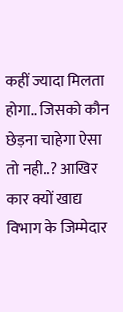कहीं ज्यादा मिलता होगा.. जिसको कौन छेड़ना चाहेगा ऐसा तो नही..? आखिर कार क्यों खाद्य विभाग के जिम्मेदार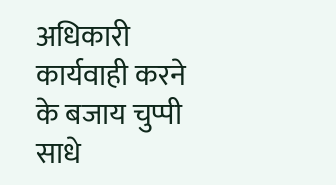अधिकारी कार्यवाही करने के बजाय चुप्पी साधे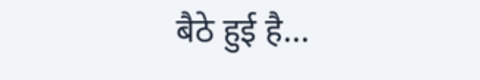बैठे हुई है…